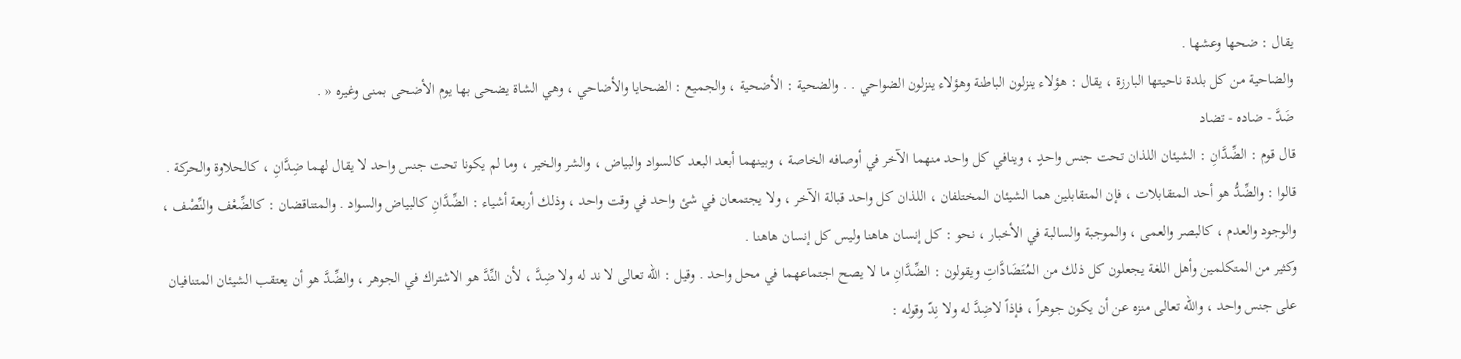يقال : ضحها وعشها .
والضاحية من كل بلدة ناحيتها البارزة ، يقال : هؤلاء ينزلون الباطنة وهؤلاء ينزلون الضواحي . . والضحية : الأضحية ، والجميع : الضحايا والأضاحي ، وهي الشاة يضحى بها يوم الأضحى بمنى وغيره « .
ضَدَّ - ضاده - تضاد
قال قوم : الضِّدَّانِ : الشيئان اللذان تحت جنس واحدٍ ، وينافي كل واحد منهما الآخر في أوصافه الخاصة ، وبينهما أبعد البعد كالسواد والبياض ، والشر والخير ، وما لم يكونا تحت جنس واحد لا يقال لهما ضِدَّانِ ، كالحلاوة والحركة .
قالوا : والضِّدُّ هو أحد المتقابلات ، فإن المتقابلين هما الشيئان المختلفان ، اللذان كل واحد قبالة الآخر ، ولا يجتمعان في شئ واحد في وقت واحد ، وذلك أربعة أشياء : الضِّدَّانِ كالبياض والسواد . والمتناقضان : كالضِّعْف والنِّصْف ، والوجود والعدم ، كالبصر والعمى ، والموجبة والسالبة في الأخبار ، نحو : كل إنسان هاهنا وليس كل إنسان هاهنا .
وكثير من المتكلمين وأهل اللغة يجعلون كل ذلك من المُتَضَادَّاتِ ويقولون : الضِّدَّانِ ما لا يصح اجتماعهما في محل واحد . وقيل : الله تعالى لا ند له ولا ضِدَّ ، لأن النِّدَّ هو الاشتراك في الجوهر ، والضِّدَّ هو أن يعتقب الشيئان المتنافيان على جنس واحد ، والله تعالى منزه عن أن يكون جوهراً ، فإذاً لاضِدَّ له ولا نِدّ وقوله :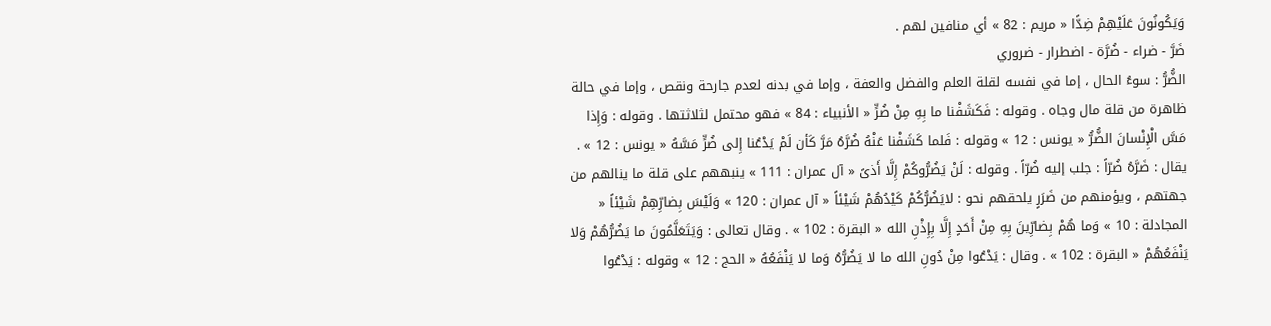وَيَكُونُونَ عَلَيْهِمْ ضِدًّا « مريم : 82 » أي منافين لهم .
ضَرَّ - ضراء - ضُرَّة - اضطرار - ضروري
الضُّرُّ : سوءُ الحال ، إما في نفسه لقلة العلم والفضل والعفة ، وإما في بدنه لعدم جارحة ونقص ، وإما في حالة ظاهرة من قلة مال وجاه . وقوله : فَكَشَفْنا ما بِهِ مِنْ ضُرٍّ « الأنبياء : 84 » فهو محتمل لثلاثتها . وقوله : وَإِذا مَسَّ الْإِنْسانَ الضُّرُّ « يونس : 12 » وقوله : فَلما كَشَفْنا عَنْهُ ضُرَّهُ مَرَّ كَأن لَمْ يَدْعُنا إِلى ضُرٍّ مَسَّهُ « يونس : 12 » .
يقال : ضَرَّهُ ضُرّاً : جلب إليه ضُرّاً . وقوله : لَنْ يَضُرُّوكُمْ إِلَّا أَذىً « آل عمران : 111 » ينبههم على قلة ما ينالهم من جهتهم ، ويؤمنهم من ضَرَرٍ يلحقهم نحو : لايَضُرُّكُمْ كَيْدُهُمْ شَيْئاً « آل عمران : 120 » وَلَيْسَ بِضارِّهِمْ شَيْئاً « المجادلة : 10 » وَما هُمْ بِضارِّينَ بِهِ مِنْ أَحَدٍ إِلَّا بِإِذْنِ الله « البقرة : 102 » . وقال تعالى : وَيَتَعَلَّمُونَ ما يَضُرُّهُمْ وَلا يَنْفَعُهُمْ « البقرة : 102 » . وقال : يَدْعُوا مِنْ دُونِ الله ما لا يَضُرُّهُ وَما لا يَنْفَعُهُ « الحج : 12 » وقوله : يَدْعُوا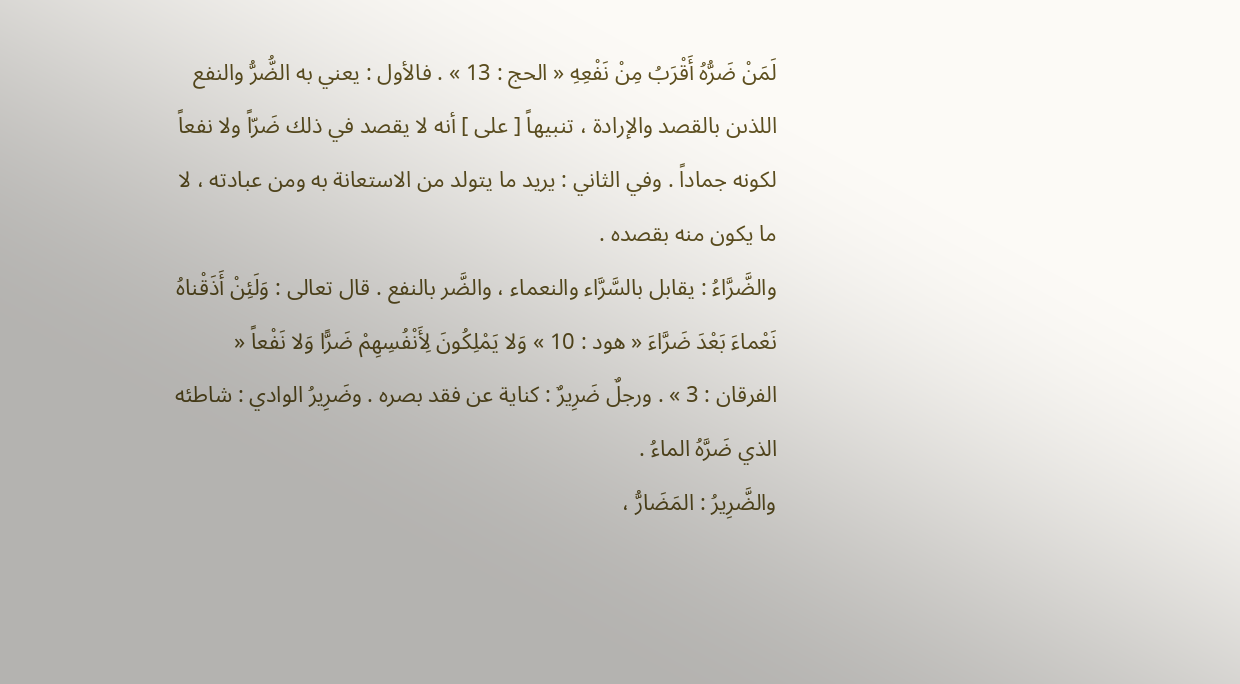لَمَنْ ضَرُّهُ أَقْرَبُ مِنْ نَفْعِهِ « الحج : 13 » . فالأول : يعني به الضُّرُّ والنفع اللذىن بالقصد والإرادة ، تنبيهاً [ على ] أنه لا يقصد في ذلك ضَرّاً ولا نفعاً لكونه جماداً . وفي الثاني : يريد ما يتولد من الاستعانة به ومن عبادته ، لا ما يكون منه بقصده .
والضَّرَّاءُ : يقابل بالسَّرَّاء والنعماء ، والضَّر بالنفع . قال تعالى : وَلَئِنْ أَذَقْناهُ نَعْماءَ بَعْدَ ضَرَّاءَ « هود : 10 » وَلا يَمْلِكُونَ لِأَنْفُسِهِمْ ضَرًّا وَلا نَفْعاً « الفرقان : 3 » . ورجلٌ ضَرِيرٌ : كناية عن فقد بصره . وضَرِيرُ الوادي : شاطئه الذي ضَرَّهُ الماءُ .
والضَّرِيرُ : المَضَارُّ ،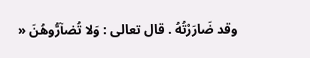وقد ضَارَرْتُهُ . قال تعالى : وَلا تُضآرُّوهُنَ «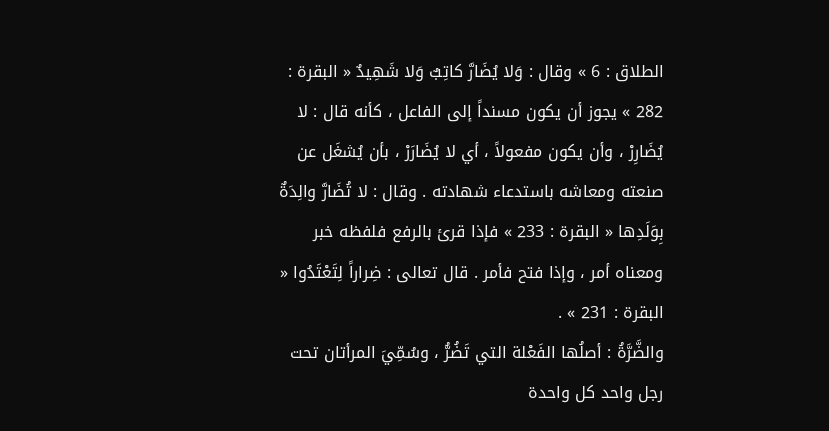الطلاق : 6 » وقال : وَلا يُضَارَّ كاتِبٌ وَلا شَهِيدٌ « البقرة : 282 » يجوز أن يكون مسنداً إلى الفاعل ، كأنه قال : لا يُضَارِرْ ، وأن يكون مفعولاً ، أي لا يُضَارَرْ ، بأن يُشغَل عن صنعته ومعاشه باستدعاء شهادته . وقال : لا تُضَارَّ والِدَةٌ بِوَلَدِها « البقرة : 233 » فإذا قرئ بالرفع فلفظه خبر ومعناه أمر ، وإذا فتح فأمر . قال تعالى : ضِراراً لِتَعْتَدُوا « البقرة : 231 » .
والضَّرَّةُ : أصلُها الفَعْلة التي تَضُرُّ ، وسُمِّيَ المرأتان تحت رجل واحد كل واحدة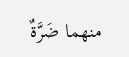منهما ضَرَّةٌ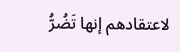لاعتقادهم إنها تَضُرُّ